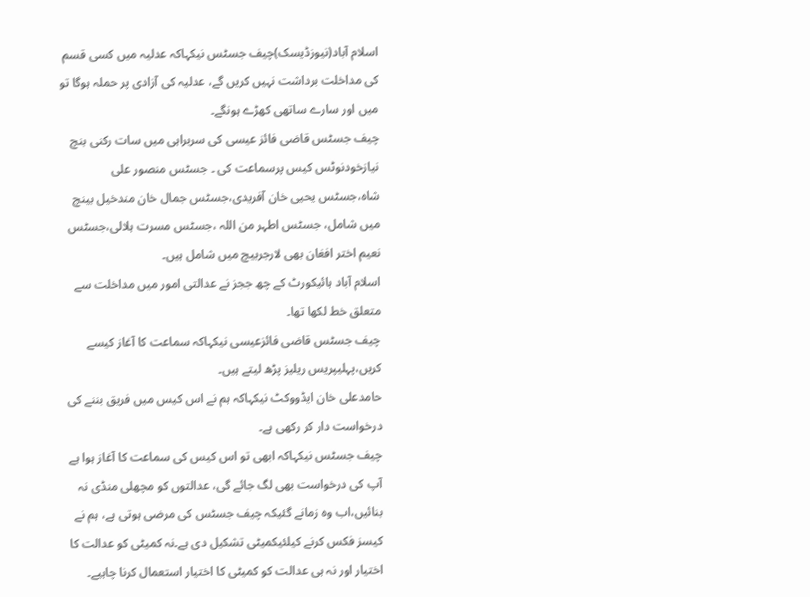اسلام آباد(نیوزڈیسک)چیف جسٹس نیکہاکہ عدلیہ میں کسی قسم کی مداخلت برداشت نہیں کریں گے، عدلیہ کی آزادی پر حملہ ہوگا تو میں اور سارے ساتھی کھڑے ہونگے۔
چیف جسٹس قاضی فائز عیسی کی سربراہی میں سات رکنی بنچ نیازخودنوٹس کیس پرسماعت کی ۔ جسٹس منصور علی شاہ،جسٹس یحیی خان آفریدی،جسٹس جمال خان مندخیل بینچ میں شامل، جسٹس اطہر من اللہ ،جسٹس مسرت ہلالی،جسٹس نعیم اختر افغان بھی لارجربیچ میں شامل ہیں۔
اسلام آباد ہائیکورٹ کے چھ ججز نے عدالتی امور میں مداخلت سے متعلق خط لکھا تھا۔
چیف جسٹس قاضی فائزعیسی نیکہاکہ سماعت کا آغاز کیسے کریں،پہلیپریس ریلیز پڑھ لیتے ہیں۔
حامدعلی خان ایڈووکٹ نیکہاکہ ہم نے اس کیس میں فریق بننے کی درخواست دار کر رکھی ہے۔
چیف جسٹس نیکہاکہ ابھی تو اس کیس کی سماعت کا آغاز ہوا ہے آپ کی درخواست بھی لگ جائے گی، عدالتوں کو مچھلی منڈی نہ بنائیں،اب وہ زمانے گئیکہ چیف جسٹس کی مرضی ہوتی ہے، ہم نے کیسز فکس کرنے کیلئیکمیٹی تشکیل دی ہے۔نہ کمیٹی کو عدالت کا اختیار اور نہ ہی عدالت کو کمیٹی کا اختیار استعمال کرنا چاہیے۔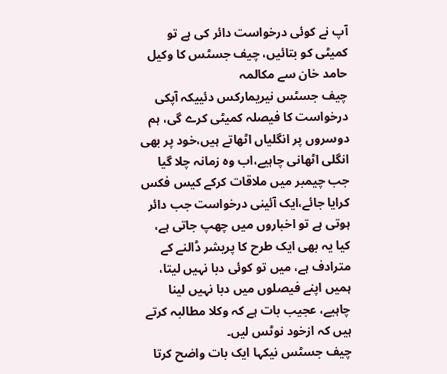آپ نے کوئی درخواست دائر کی ہے تو کمیٹی کو بتائیں، چیف جسٹس کا وکیل حامد خان سے مکالمہ
چیف جسٹس نیریمارکس دئییکہ آپکی درخواست کا فیصلہ کمیٹی کرے گی، ہم دوسروں پر انگلیاں اٹھاتے ہیں،خود پر بھی انگلی اٹھانی چاہیے،اب وہ زمانہ چلا گیا جب چیمبر میں ملاقات کرکے کیس فکس کرایا جائے،ایک آئینی درخواست جب دائر ہوتی ہے تو اخباروں میں چھپ جاتی ہے، کیا یہ بھی ایک طرح کا پریشر ڈالنے کے مترادف ہے، میں تو کوئی دبا نہیں لیتا، ہمیں اپنے فیصلوں میں دبا نہیں لینا چاہیے، عجیب بات ہے کہ وکلا مطالبہ کرتے ہیں کہ ازخود نوٹس لیں۔
چیف جسٹس نیکہا ایک بات واضح کرتا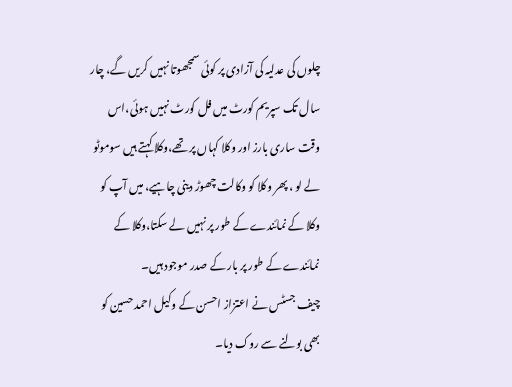چلوں کی عدلیہ کی آزادی پر کوئی سمجھوتا نہیں کریں گے، چار سال تک سپریم کورٹ میں فل کورٹ نہیں ہوئی،اس وقت ساری بارز اور وکلا کہاں پر تھے،وکلا کہتے ہیں سوموٹو لے لو ، پھر وکلا کو وکالت چھوڑ دینی چاہیے، میں آپ کو وکلا کے نمائندے کے طور پر نہیں لے سکتا،وکلا کے نمائندے کے طور پر بار کے صدر موجود ہیں۔
چیف جسٹس نے اعتزاز احسن کے وکیل احمد حسین کو بھی بولنے سے روک دیا۔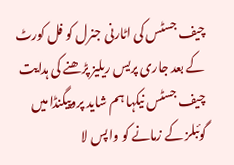چیف جسٹس کی اٹارنی جنرل کو فل کورٹ کے بعد جاری پریس ریلیز پڑھنے کی ہدایت
چیف جسٹس نیکہا ہم شاید پروپیگنڈا میں گوئبلز کے زمانے کو واپس لا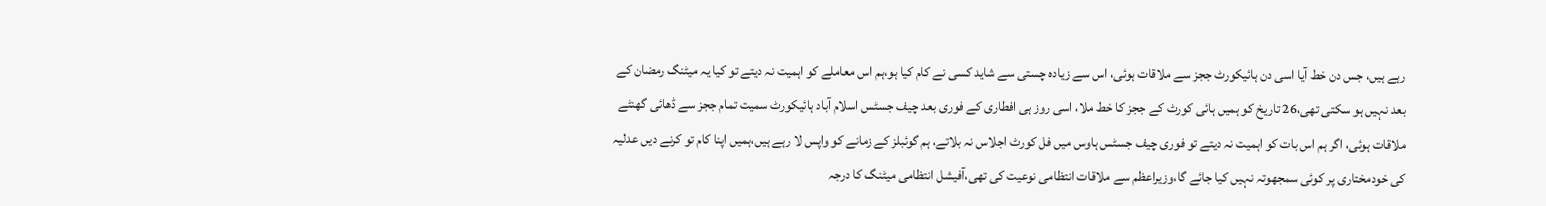رہے ہیں، جس دن خط آیا اسی دن ہائیکورٹ ججز سے ملاقات ہوئی، اس سے زیادہ چستی سے شاید کسی نے کام کیا ہو،ہم اس معاملے کو اہمیت نہ دیتے تو کیا یہ میٹنگ رمضان کے بعد نہیں ہو سکتی تھی،26 تاریخ کو ہمیں ہائی کورٹ کے ججز کا خط ملا، اسی روز ہی افطاری کے فوری بعد چیف جسٹس اسلام آباد ہائیکورٹ سمیت تمام ججز سے ڈھائی گھنٹے ملاقات ہوئی، اگر ہم اس بات کو اہمیت نہ دیتے تو فوری چیف جسٹس ہاوس میں فل کورٹ اجلاس نہ بلاتے، ہم گوئبلز کے زمانے کو واپس لا رہے ہیں،ہمیں اپنا کام تو کرنے دیں عدلیہ کی خودمختاری پر کوئی سمجھوتہ نہیں کیا جائے گا،وزیراعظم سے ملاقات انتظامی نوعیت کی تھی،آفیشل انتظامی میٹنگ کا درجہ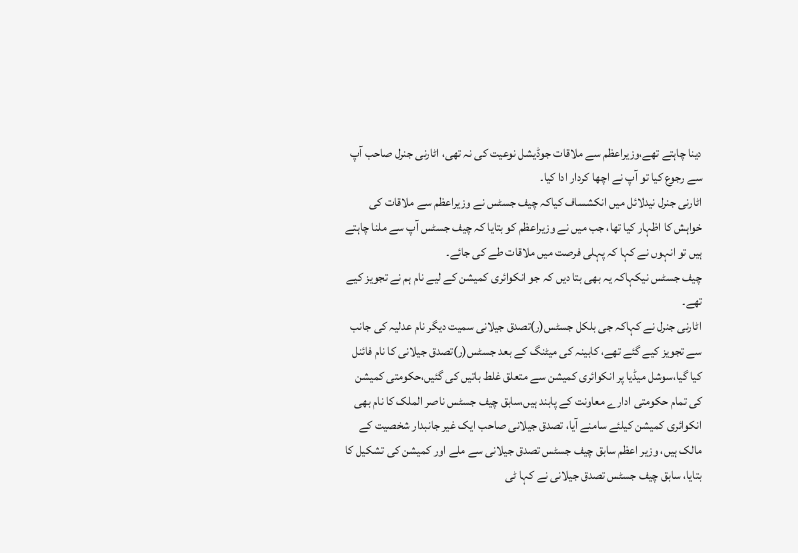دینا چاہتے تھے،وزیراعظم سے ملاقات جوڈیشل نوعیت کی نہ تھی، اٹارنی جنرل صاحب آپ سے رجوع کیا تو آپ نے اچھا کردار ادا کیا۔
اٹارنی جنرل نیدلائل میں انکشساف کیاکہ چیف جسٹس نے وزیراعظم سے ملاقات کی خواہش کا اظہار کیا تھا، جب میں نے وزیراعظم کو بتایا کہ چیف جسٹس آپ سے ملنا چاہتے ہیں تو انہوں نے کہا کہ پہلی فرصت میں ملاقات طے کی جائے۔
چیف جسٹس نیکہاکہ یہ بھی بتا دیں کہ جو انکوائری کمیشن کے لیے نام ہم نے تجویز کیے تھے۔
اٹارنی جنرل نے کہاکہ جی بلکل جسٹس(ر)تصدق جیلانی سمیت دیگر نام عدلیہ کی جانب سے تجویز کیے گئے تھے، کابینہ کی میٹنگ کے بعد جسٹس(ر)تصدق جیلانی کا نام فائنل کیا گیا،سوشل میڈیا پر انکوائری کمیشن سے متعلق غلط باتیں کی گئیں،حکومتی کمیشن کی تمام حکومتی ادارے معاونت کے پابند ہیں،سابق چیف جسٹس ناصر الملک کا نام بھی انکوائری کمیشن کیلئے سامنے آیا، تصدق جیلانی صاحب ایک غیر جانبدار شخصیت کے مالک ہیں، وزیر اعظم سابق چیف جسٹس تصدق جیلانی سے ملے اور کمیشن کی تشکیل کا بتایا، سابق چیف جسٹس تصدق جیلانی نے کہا ٹی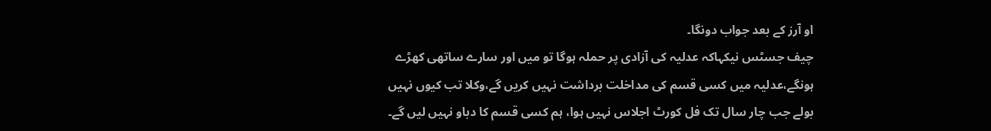او آرز کے بعد جواب دونگا۔
چیف جسٹس نیکہاکہ عدلیہ کی آزادی پر حملہ ہوگا تو میں اور سارے ساتھی کھڑے ہونگے،عدلیہ میں کسی قسم کی مداخلت برداشت نہیں کریں گے،وکلا تب کیوں نہیں بولے جب چار سال تک فل کورٹ اجلاس نہیں ہوا، ہم کسی قسم کا دباو نہیں لیں گے۔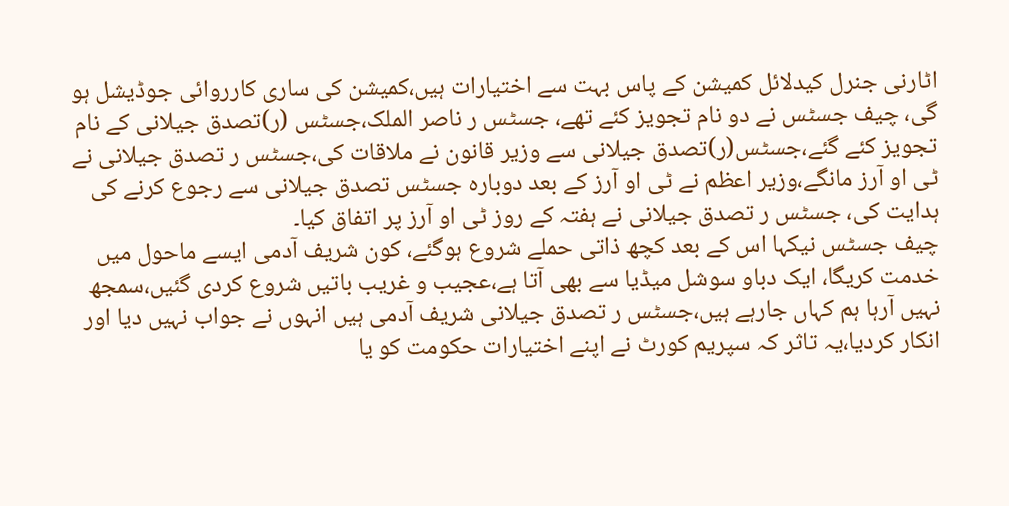اٹارنی جنرل کیدلائل کمیشن کے پاس بہت سے اختیارات ہیں،کمیشن کی ساری کارروائی جوڈیشل ہو گی، چیف جسٹس نے دو نام تجویز کئے تھے، جسٹس ر ناصر الملک،جسٹس (ر)تصدق جیلانی کے نام تجویز کئے گئے،جسٹس(ر)تصدق جیلانی سے وزیر قانون نے ملاقات کی،جسٹس ر تصدق جیلانی نے ٹی او آرز مانگے،وزیر اعظم نے ٹی او آرز کے بعد دوبارہ جسٹس تصدق جیلانی سے رجوع کرنے کی ہدایت کی، جسٹس ر تصدق جیلانی نے ہفتہ کے روز ٹی او آرز پر اتفاق کیا۔
چیف جسٹس نیکہا اس کے بعد کچھ ذاتی حملے شروع ہوگئے، کون شریف آدمی ایسے ماحول میں خدمت کریگا، ایک دباو سوشل میڈیا سے بھی آتا ہے،عجیب و غریب باتیں شروع کردی گئیں،سمجھ نہیں آرہا ہم کہاں جارہے ہیں،جسٹس ر تصدق جیلانی شریف آدمی ہیں انہوں نے جواب نہیں دیا اور انکار کردیا،یہ تاثر کہ سپریم کورٹ نے اپنے اختیارات حکومت کو یا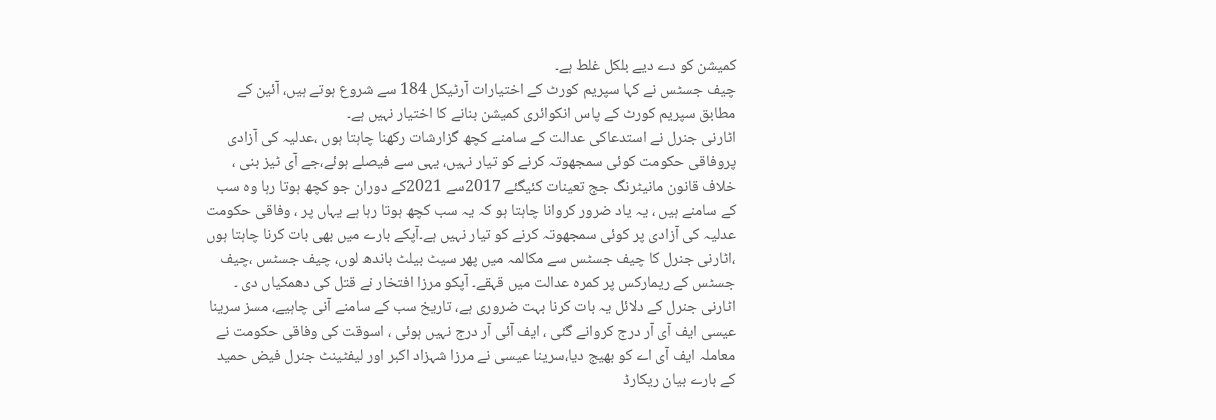کمیشن کو دے دیے بلکل غلط ہے۔
چیف جسٹس نے کہا سپریم کورٹ کے اختیارات آرٹیکل 184 سے شروع ہوتے ہیں، آئین کے مطابق سپریم کورٹ کے پاس انکوائری کمیشن بنانے کا اختیار نہیں ہے۔
اٹارنی جنرل نے استدعاکی عدالت کے سامنے کچھ گزارشات رکھنا چاہتا ہوں ،عدلیہ کی آزادی پروفاقی حکومت کوئی سمجھوتہ کرنے کو تیار نہیں، یہی سے فیصلے ہوئے،جے آی ٹیز بنی ، خلاف قانون مانیٹرنگ جج تعینات کئیگئے 2017سے 2021کے دوران جو کچھ ہوتا رہا وہ سب کے سامنے ہیں ، یہ یاد ضرور کروانا چاہتا ہو کہ یہ سب کچھ ہوتا رہا ہے یہاں پر ، وفاقی حکومت عدلیہ کی آزادی پر کوئی سمجھوتہ کرنے کو تیار نہیں ہے۔آپکے بارے میں بھی بات کرنا چاہتا ہوں ،اٹارنی جنرل کا چیف جسٹس سے مکالمہ میں پھر سیٹ بیلٹ باندھ لوں، چیف جسٹس ،چیف جسٹس کے ریمارکس پر کمرہ عدالت میں قہقے۔ آپکو مرزا افتخار نے قتل کی دھمکیاں دی ۔
اٹارنی جنرل کے دلائل یہ بات کرنا بہت ضروری ہے، تاریخ سب کے سامنے آنی چاہیے، مسز سرینا عیسی ایف آی آر درج کروانے گئی ، ایف آئی آر درج نہیں ہوئی ، اسوقت کی وفاقی حکومت نے معاملہ ایف آی اے کو بھیج دیا،سرینا عیسی نے مرزا شہزاد اکبر اور لیفٹینٹ جنرل فیض حمید کے بارے بیان ریکارڈ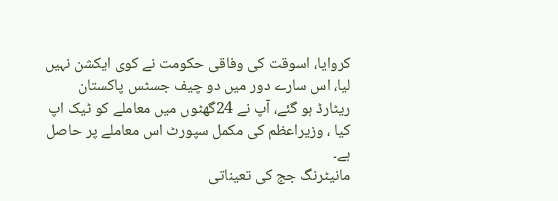کروایا، اسوقت کی وفاقی حکومت نے کوی ایکشن نہیں لیا، اس سارے دور میں دو چیف جسٹس پاکستان ریٹارڈ ہو گئے، آپ نے 24گھٹوں میں معاملے کو ٹیک اپ کیا ، وزیراعظم کی مکمل سپورٹ اس معاملے پر حاصل ہے۔
مانیٹرنگ جج کی تعیناتی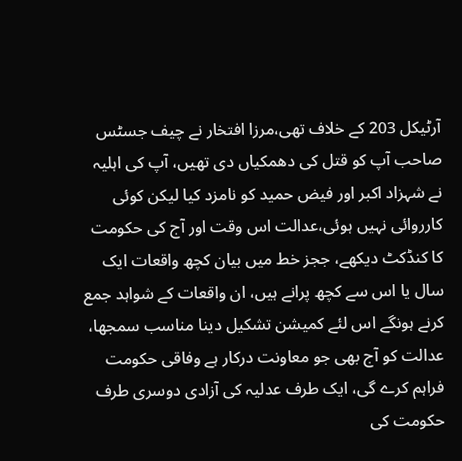آرٹیکل 203 کے خلاف تھی،مرزا افتخار نے چیف جسٹس صاحب آپ کو قتل کی دھمکیاں دی تھیں، آپ کی اہلیہ نے شہزاد اکبر اور فیض حمید کو نامزد کیا لیکن کوئی کارروائی نہیں ہوئی،عدالت اس وقت اور آج کی حکومت کا کنڈکٹ دیکھے، ججز خط میں بیان کچھ واقعات ایک سال یا اس سے کچھ پرانے ہیں، ان واقعات کے شواہد جمع کرنے ہونگے اس لئے کمیشن تشکیل دینا مناسب سمجھا، عدالت کو آج بھی جو معاونت درکار ہے وفاقی حکومت فراہم کرے گی، ایک طرف عدلیہ کی آزادی دوسری طرف حکومت کی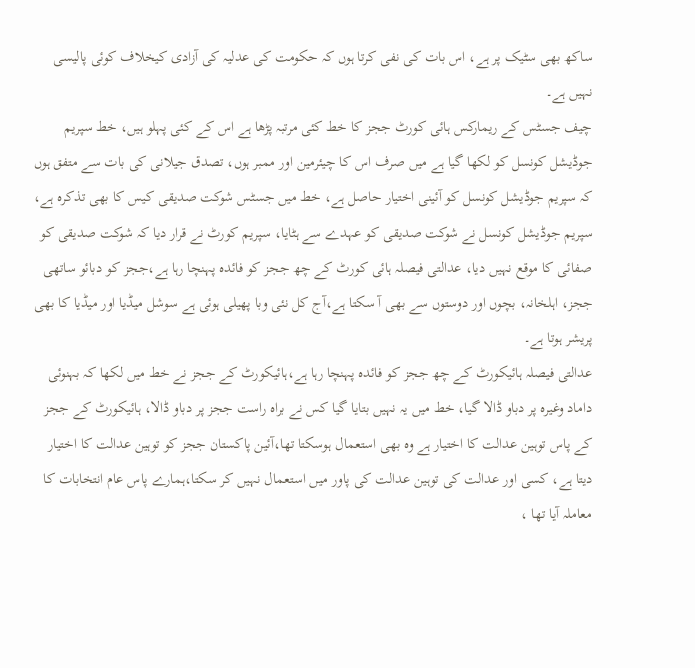ساکھ بھی سٹیک پر ہے، اس بات کی نفی کرتا ہوں کہ حکومت کی عدلیہ کی آزادی کیخلاف کوئی پالیسی نہیں ہے۔
چیف جسٹس کے ریمارکس ہائی کورٹ ججز کا خط کئی مرتبہ پڑھا ہے اس کے کئی پہلو ہیں، خط سپریم جوڈیشل کونسل کو لکھا گیا ہے میں صرف اس کا چیئرمین اور ممبر ہوں، تصدق جیلانی کی بات سے متفق ہوں کہ سپریم جوڈیشل کونسل کو آئینی اختیار حاصل ہے، خط میں جسٹس شوکت صدیقی کیس کا بھی تذکرہ ہے، سپریم جوڈیشل کونسل نے شوکت صدیقی کو عہدے سے ہٹایا، سپریم کورٹ نے قرار دیا کہ شوکت صدیقی کو صفائی کا موقع نہیں دیا، عدالتی فیصلہ ہائی کورٹ کے چھ ججز کو فائدہ پہنچا رہا ہے،ججز کو دبائو ساتھی ججز، اہلخانہ، بچوں اور دوستوں سے بھی آ سکتا ہے،آج کل نئی وبا پھیلی ہوئی ہے سوشل میڈیا اور میڈیا کا بھی پریشر ہوتا ہے۔
عدالتی فیصلہ ہائیکورٹ کے چھ ججز کو فائدہ پہنچا رہا ہے،ہائیکورٹ کے ججز نے خط میں لکھا کہ بہنوئی داماد وغیرہ پر دباو ڈالا گیا، خط میں یہ نہیں بتایا گیا کس نے براہ راست ججز پر دباو ڈالا، ہائیکورٹ کے ججز کے پاس توہین عدالت کا اختیار ہے وہ بھی استعمال ہوسکتا تھا،آئین پاکستان ججز کو توہین عدالت کا اختیار دیتا ہے، کسی اور عدالت کی توہین عدالت کی پاور میں استعمال نہیں کر سکتا،ہمارے پاس عام انتخابات کا معاملہ آیا تھا ،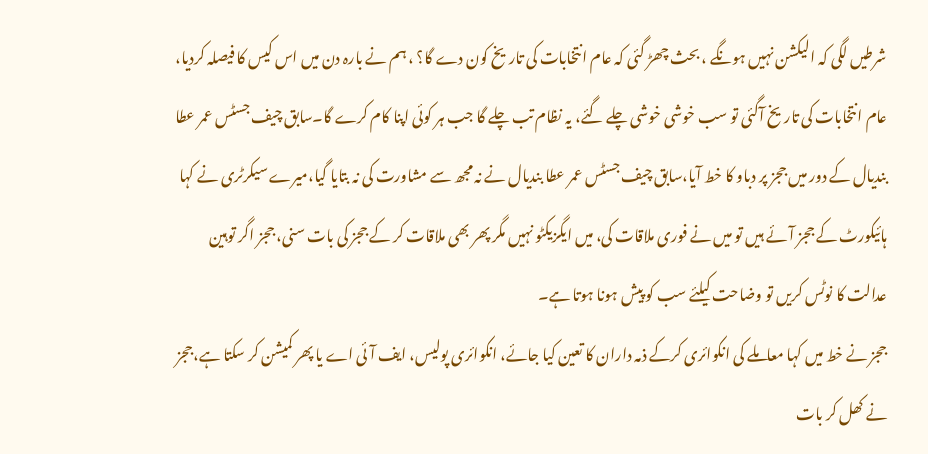شرطیں لگی کہ الیکشن نہیں ہونگے ، بحث چھڑ گئی کہ عام انتخابات کی تاریخ کون دے گا؟ ، ہم نے بارہ دن میں اس کیس کا فیصلہ کردیا، عام انتخابات کی تاریخ آگئی تو سب خوشی خوشی چلے گئے، یہ نظام تب چلے گا جب ہر کوئی اپنا کام کرے گا۔سابق چیف جسٹس عمر عطا بندیال کے دور میں ججز پر دباو کا خط آیا،سابق چیف جسٹس عمر عطا بندیال نے نہ مجھ سے مشاورت کی نہ بتایا گیا،میرے سیکرٹری نے کہا ہائیکورٹ کے ججز آئے ہیں تو میں نے فوری ملاقات کی، میں ایگزیکٹو نہیں مگر پھر بھی ملاقات کر کے ججز کی بات سنی، ججز اگر توہین عدالت کا نوٹس کریں تو وضاحت کیلئے سب کو پیش ہونا ہوتا ہے۔
ججز نے خط میں کہا معاملے کی انکوائری کرکے ذمہ داران کا تعین کیا جائے، انکوائری پولیس، ایف آئی اے یا پھر کمیشن کر سکتا ہے،ججز نے کھل کر بات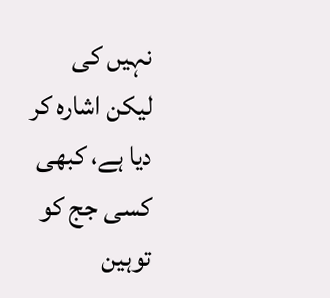نہیں کی لیکن اشارہ کر دیا ہے، کبھی کسی جج کو توہین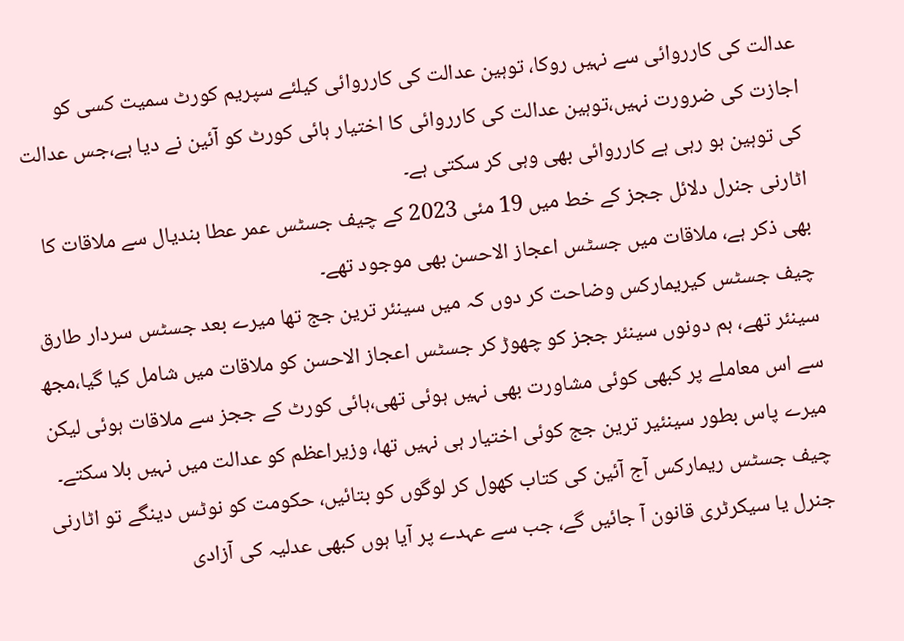عدالت کی کارروائی سے نہیں روکا، توہین عدالت کی کارروائی کیلئے سپریم کورٹ سمیت کسی کو اجازت کی ضرورت نہیں،توہین عدالت کی کارروائی کا اختیار ہائی کورٹ کو آئین نے دیا ہے،جس عدالت کی توہین ہو رہی ہے کارروائی بھی وہی کر سکتی ہے۔
اٹارنی جنرل دلائل ججز کے خط میں 19 مئی 2023 کے چیف جسٹس عمر عطا بندیال سے ملاقات کا بھی ذکر ہے، ملاقات میں جسٹس اعجاز الاحسن بھی موجود تھے۔
چیف جسٹس کیریمارکس وضاحت کر دوں کہ میں سینئر ترین جج تھا میرے بعد جسٹس سردار طارق سینئر تھے، ہم دونوں سینئر ججز کو چھوڑ کر جسٹس اعجاز الاحسن کو ملاقات میں شامل کیا گیا،مجھ سے اس معاملے پر کبھی کوئی مشاورت بھی نہیں ہوئی تھی،ہائی کورٹ کے ججز سے ملاقات ہوئی لیکن میرے پاس بطور سینئیر ترین جج کوئی اختیار ہی نہیں تھا، وزیراعظم کو عدالت میں نہیں بلا سکتے۔
چیف جسٹس ریمارکس آج آئین کی کتاب کھول کر لوگوں کو بتائیں، حکومت کو نوٹس دینگے تو اٹارنی جنرل یا سیکرٹری قانون آ جائیں گے، جب سے عہدے پر آیا ہوں کبھی عدلیہ کی آزادی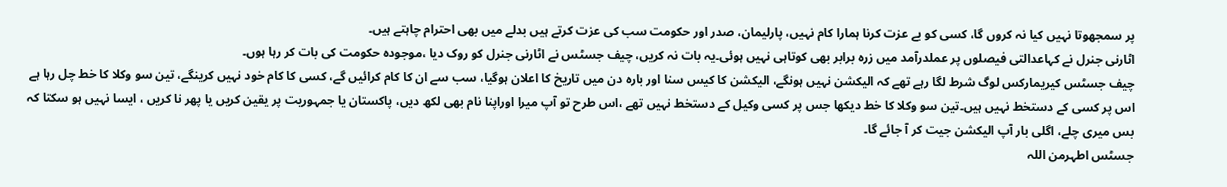پر سمجھوتا نہیں کیا نہ کروں گا، کسی کو بے عزت کرنا ہمارا کام نہیں، پارلیمان، صدر اور حکومت سب کی عزت کرتے ہیں بدلے میں بھی احترام چاہتے ہیں۔
اٹارنی جنرل نے کہاعدالتی فیصلوں پر عملدرآمد میں زرہ برابر بھی کوتاہی نہیں ہوئی۔یہ بات نہ کریں، چیف جسٹس نے اٹارنی جنرل کو روک دیا ،موجودہ حکومت کی بات کر رہا ہوں۔
چیف جسٹس کیریمارکس لوگ شرط لگا رہے تھے کہ الیکشن نہیں ہونگے، الیکشن کا کیس سنا اور بارہ دن میں تاریخ کا اعلان ہوگیا، سب سے ان کا کام کرائیں گے، کسی کا کام خود نہیں کرینگے، تین سو وکلا کا خط چل رہا ہے اس پر کسی کے دستخط نہیں ہیں۔تین سو وکلا کا خط دیکھا جس پر کسی وکیل کے دستخط نہیں تھے ،اس طرح تو آپ میرا اوراپنا نام بھی لکھ دیں، پاکستان یا جمہوریت پر یقین کریں یا پھر نا کریں ، ایسا نہیں ہو سکتا کہ بس میری چلے، اگلی بار آپ الیکشن جیت کر آ جائے گا۔
جسٹس اطہرمن اللہ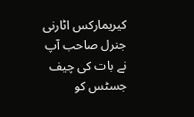کیریمارکس اٹارنی جنرل صاحب آپ نے بات کی چیف جسٹس کو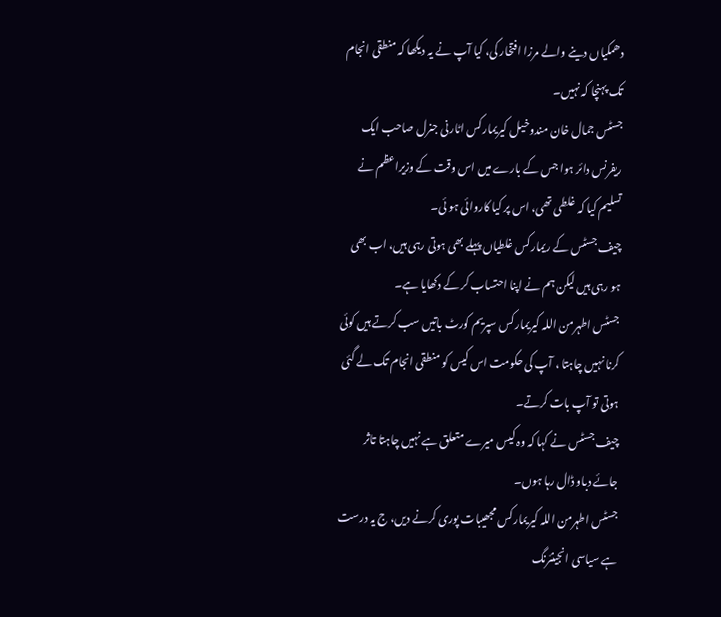دھمکیاں دینے والے مرزا افتخار کی، کیا آپ نے یہ دیکھا کہ منطقی انجام تک پہنچا کہ نہیں۔
جسٹس جمال خان مندوخیل کیریمارکس اٹارنی جنرل صاحب ایک ریفرنس دائر ہوا جس کے بارے میں اس وقت کے وزیراعظم نے تسلیم کیا کہ غلطی تھی، اس پر کیا کاروائی ہو ئی۔
چیف جسٹس کے ریمارکس غلطیاں پہلے بھی ہوتی رہی ہیں، اب بھی ہو رہی ہیں لیکن ہم نے اپنا احتساب کر کے دکھایا ہے۔
جسٹس اطہرمن اللہ کیریمارکس سپریم کورٹ باتیں سب کرتے ہیں کوئی کرنا نہیں چاہتا ، آپ کی حکومت اس کیس کو منطقی انجام تک لے گئی ہوتی تو آپ بات کرتے۔
چیف جسٹس نے کہا کہ وہ کیس میرے متعلق ہے نہیں چاہتا تاثر جائے دباو ڈال رہا ہوں۔
جسٹس اطہرمن اللہ کیریمارکس مجھیبات پوری کرنے دیں، ج یہ درست ہے سیاسی انجینئرنگ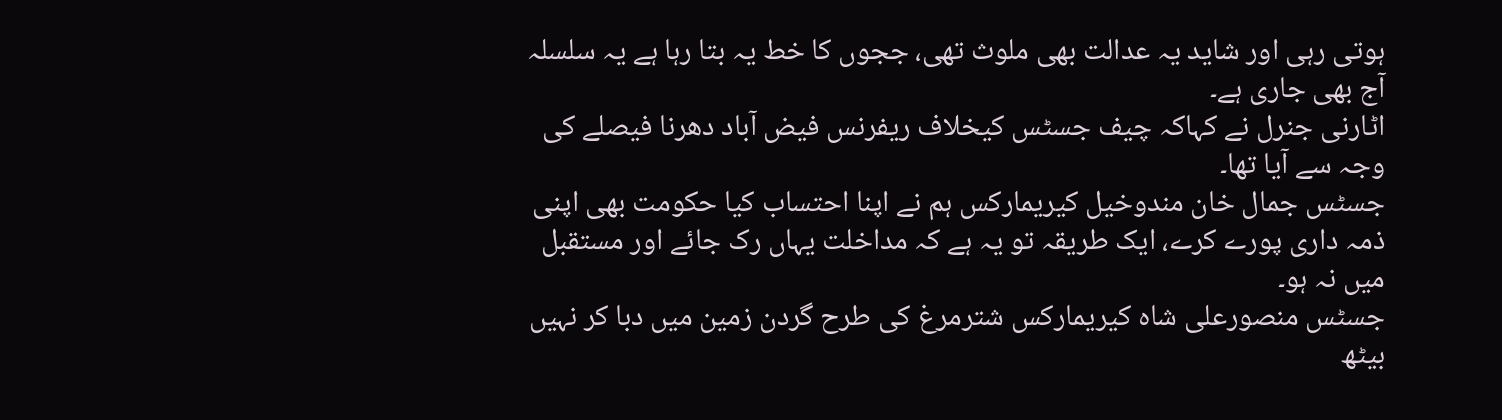ہوتی رہی اور شاید یہ عدالت بھی ملوث تھی، ججوں کا خط یہ بتا رہا ہے یہ سلسلہ آج بھی جاری ہے۔
اٹارنی جنرل نے کہاکہ چیف جسٹس کیخلاف ریفرنس فیض آباد دھرنا فیصلے کی وجہ سے آیا تھا۔
جسٹس جمال خان مندوخیل کیریمارکس ہم نے اپنا احتساب کیا حکومت بھی اپنی ذمہ داری پورے کرے، ایک طریقہ تو یہ ہے کہ مداخلت یہاں رک جائے اور مستقبل میں نہ ہو۔
جسٹس منصورعلی شاہ کیریمارکس شترمرغ کی طرح گردن زمین میں دبا کر نہیں بیٹھ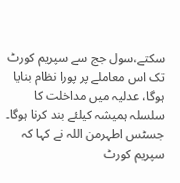سکتے،سول جج سے سپریم کورٹ تک اس معاملے پر پورا نظام بنایا ہوگا، عدلیہ میں مداخلت کا سلسلہ ہمیشہ کیلئے بند کرنا ہوگا۔
جسٹس اطہرمن اللہ نے کہا کہ سپریم کورٹ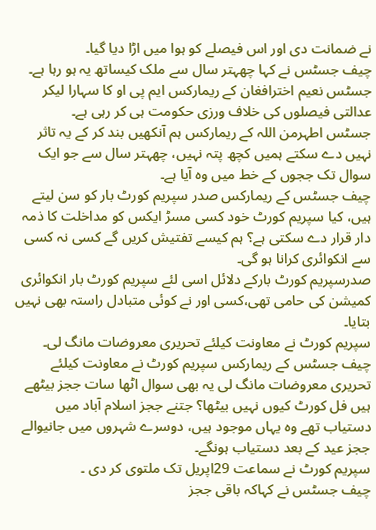نے ضمانت دی اور اس فیصلے کو ہوا میں اڑا دیا گیا۔
چیف جسٹس نے کہا چھہتر سال سے ملک کیساتھ یہ ہو رہا ہے۔
جسٹس نعیم اخترافغان کے ریمارکس ایم پی او کا سہارا لیکر عدالتی فیصلوں کی خلاف ورزی حکومت ہی کر رہی ہے۔
جسٹس اطہرمن اللہ کے ریمارکس ہم آنکھیں بند کر کے یہ تاثر نہیں دے سکتے ہمیں کچھ پتہ نہیں، چھہتر سال سے جو ایک سوال تک ججوں کے خط میں وہ آیا ہے۔
چیف جسٹس کے ریمارکس صدر سپریم کورٹ بار کو سن لیتے ہیں، کیا سپریم کورٹ خود کسی مسڑ ایکس کو مداخلت کا ذمہ دار قرار دے سکتی ہے؟ ہم کیسے تفتیش کریں گے کسی نہ کسی سے انکوائری کرانا ہو گی۔
صدرسپریم کورٹ بارکے دلائل اسی لئے سپریم کورٹ بار انکوائری کمیشن کی حامی تھی،کسی اور نے کوئی متبادل راستہ بھی نہیں بتایا۔
سپریم کورٹ نے معاونت کیلئے تحریری معروضات مانگ لی۔
چیف جسٹس کے ریمارکس سپریم کورٹ نے معاونت کیلئے تحریری معروضات مانگ لی یہ بھی سوال اٹھا سات ججز بیٹھے ہیں فل کورٹ کیوں نہیں بیٹھا؟ جتنے ججز اسلام آباد میں دستیاب تھے وہ یہاں موجود ہیں، دوسرے شہروں میں جانیوالے ججز عید کے بعد دستیاب ہونگے۔
سپریم کورٹ نے سماعت 29اپریل تک ملتوی کر دی ۔
چیف جسٹس نے کہاکہ باقی ججز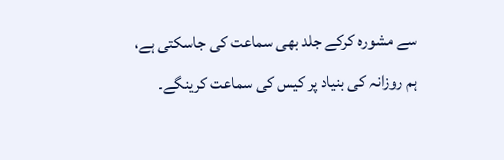سے مشورہ کرکے جلد بھی سماعت کی جاسکتی ہے، ہم روزانہ کی بنیاد پر کیس کی سماعت کرینگے۔